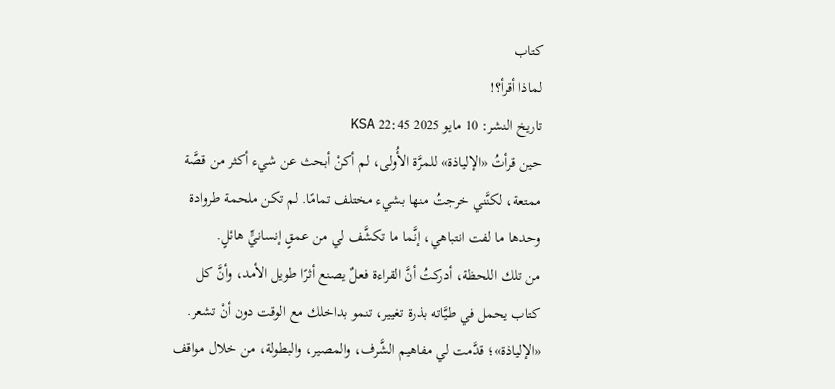كتاب
لماذا أقرأ؟!
تاريخ النشر: 10 مايو 2025 22:45 KSA
حين قرأتُ «الإلياذة» للمرَّة الأُولى، لم أكنْ أبحث عن شيء أكثر من قصَّة ممتعة، لكنَّني خرجتُ منها بشيء مختلف تمامًا. لم تكن ملحمة طروادة وحدها ما لفت انتباهي، إنَّما ما تكشَّف لي من عمقٍ إنسانيٍّ هائلٍ.
من تلك اللحظة، أدركتُ أنَّ القراءة فعلٌ يصنع أثرًا طويل الأمد، وأنَّ كل كتاب يحمل في طيَّاته بذرة تغيير، تنمو بداخلك مع الوقت دون أنْ تشعر.
«الإلياذة»؛ قدَّمت لي مفاهيم الشَّرف، والمصير، والبطولة، من خلال مواقف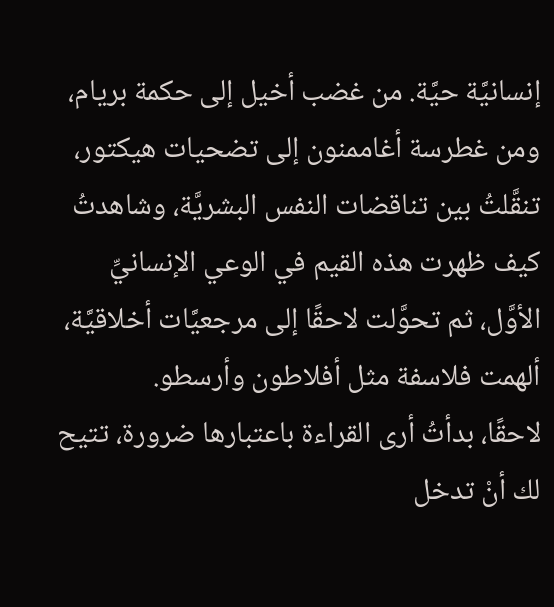إنسانيَّة حيَّة. من غضب أخيل إلى حكمة بريام، ومن غطرسة أغاممنون إلى تضحيات هيكتور، تنقَّلتُ بين تناقضات النفس البشريَّة، وشاهدتُ كيف ظهرت هذه القيم في الوعي الإنسانيِّ الأوَّل، ثم تحوَّلت لاحقًا إلى مرجعيَّات أخلاقيَّة، ألهمت فلاسفة مثل أفلاطون وأرسطو.
لاحقًا، بدأتُ أرى القراءة باعتبارها ضرورة، تتيح لك أنْ تدخل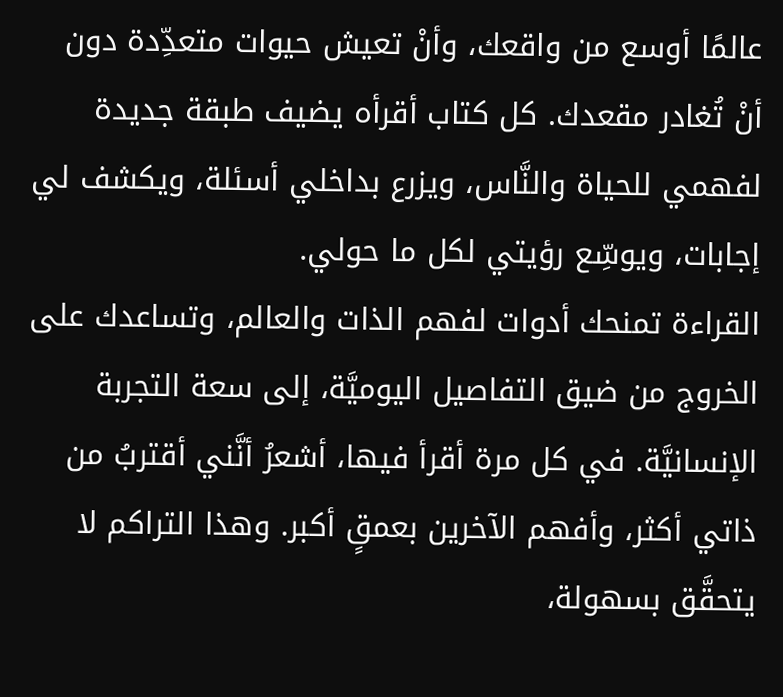عالمًا أوسع من واقعك، وأنْ تعيش حيوات متعدِّدة دون أنْ تُغادر مقعدك. كل كتاب أقرأه يضيف طبقة جديدة لفهمي للحياة والنَّاس، ويزرع بداخلي أسئلة، ويكشف لي إجابات، ويوسِّع رؤيتي لكل ما حولي.
القراءة تمنحك أدوات لفهم الذات والعالم، وتساعدك على الخروج من ضيق التفاصيل اليوميَّة، إلى سعة التجربة الإنسانيَّة. في كل مرة أقرأ فيها، أشعرُ أنَّني أقتربُ من ذاتي أكثر، وأفهم الآخرين بعمقٍ أكبر. وهذا التراكم لا يتحقَّق بسهولة،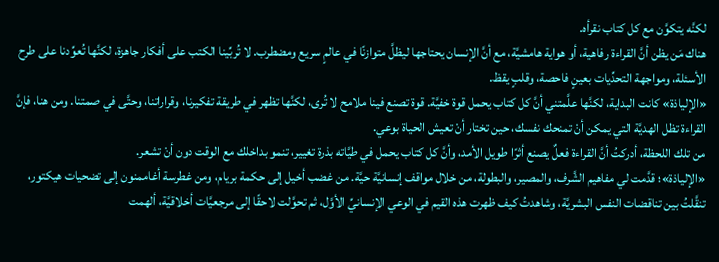لكنَّه يتكوَّن مع كل كتاب نقرأه.
هناك مَن يظن أنَّ القراءة رفاهية، أو هواية هامشيَّة، مع أنَّ الإنسان يحتاجها ليظلَّ متوازنًا في عالمٍ سريع ومضطرب. لا تُربِّينا الكتب على أفكار جاهزة، لكنَّها تُعوِّدنا على طرح الأسئلة، ومواجهة التحدِّيات بعينٍ فاحصة، وقلبٍ يقظ.
«الإلياذة» كانت البداية، لكنَّها علَّمتني أنَّ كل كتاب يحمل قوة خفيَّة. قوة تصنع فينا ملامح لا تُرى، لكنَّها تظهر في طريقة تفكيرنا، وقراراتنا، وحتَّى في صمتنا. ومن هنا، فإنَّ القراءة تظل الهديَّة التي يمكن أنْ تمنحك نفسك، حين تختار أنْ تعيش الحياة بوعي.
من تلك اللحظة، أدركتُ أنَّ القراءة فعلٌ يصنع أثرًا طويل الأمد، وأنَّ كل كتاب يحمل في طيَّاته بذرة تغيير، تنمو بداخلك مع الوقت دون أنْ تشعر.
«الإلياذة»؛ قدَّمت لي مفاهيم الشَّرف، والمصير، والبطولة، من خلال مواقف إنسانيَّة حيَّة. من غضب أخيل إلى حكمة بريام، ومن غطرسة أغاممنون إلى تضحيات هيكتور، تنقَّلتُ بين تناقضات النفس البشريَّة، وشاهدتُ كيف ظهرت هذه القيم في الوعي الإنسانيِّ الأوَّل، ثم تحوَّلت لاحقًا إلى مرجعيَّات أخلاقيَّة، ألهمت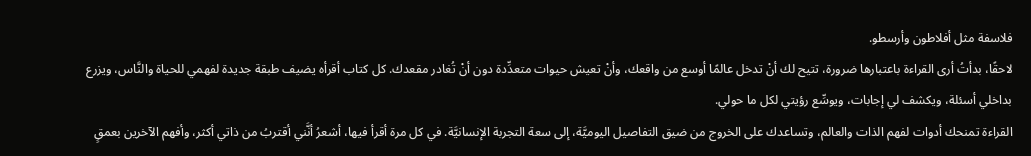فلاسفة مثل أفلاطون وأرسطو.
لاحقًا، بدأتُ أرى القراءة باعتبارها ضرورة، تتيح لك أنْ تدخل عالمًا أوسع من واقعك، وأنْ تعيش حيوات متعدِّدة دون أنْ تُغادر مقعدك. كل كتاب أقرأه يضيف طبقة جديدة لفهمي للحياة والنَّاس، ويزرع بداخلي أسئلة، ويكشف لي إجابات، ويوسِّع رؤيتي لكل ما حولي.
القراءة تمنحك أدوات لفهم الذات والعالم، وتساعدك على الخروج من ضيق التفاصيل اليوميَّة، إلى سعة التجربة الإنسانيَّة. في كل مرة أقرأ فيها، أشعرُ أنَّني أقتربُ من ذاتي أكثر، وأفهم الآخرين بعمقٍ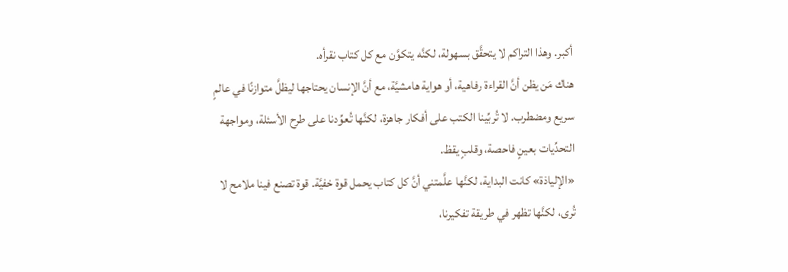أكبر. وهذا التراكم لا يتحقَّق بسهولة، لكنَّه يتكوَّن مع كل كتاب نقرأه.
هناك مَن يظن أنَّ القراءة رفاهية، أو هواية هامشيَّة، مع أنَّ الإنسان يحتاجها ليظلَّ متوازنًا في عالمٍ سريع ومضطرب. لا تُربِّينا الكتب على أفكار جاهزة، لكنَّها تُعوِّدنا على طرح الأسئلة، ومواجهة التحدِّيات بعينٍ فاحصة، وقلبٍ يقظ.
«الإلياذة» كانت البداية، لكنَّها علَّمتني أنَّ كل كتاب يحمل قوة خفيَّة. قوة تصنع فينا ملامح لا تُرى، لكنَّها تظهر في طريقة تفكيرنا،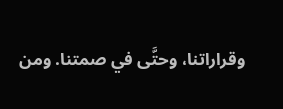وقراراتنا، وحتَّى في صمتنا. ومن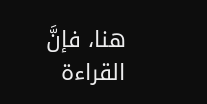هنا، فإنَّ القراءة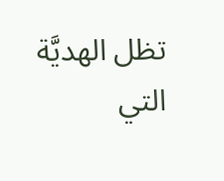تظل الهديَّة التي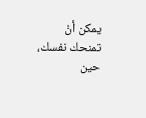يمكن أنْ تمنحك نفسك، حين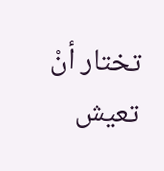تختار أنْ تعيش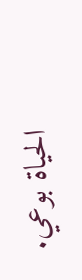الحياة بوعي.